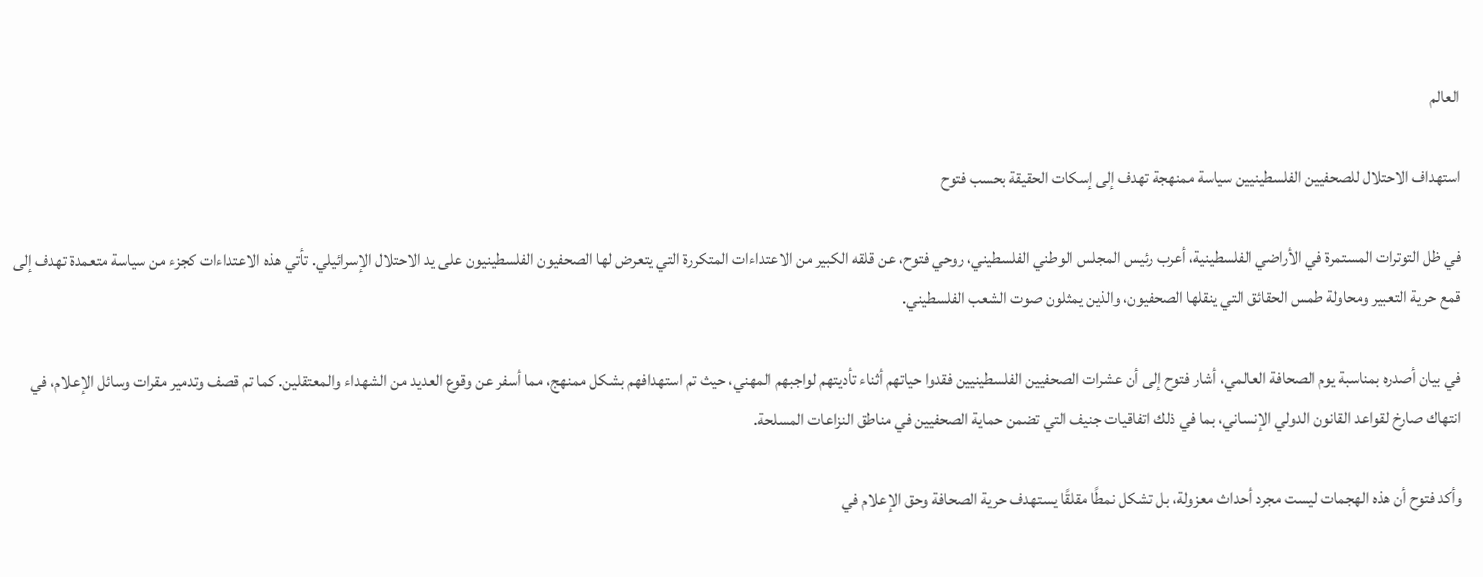العالم

استهداف الاحتلال للصحفيين الفلسطينيين سياسة ممنهجة تهدف إلى إسكات الحقيقة بحسب فتوح

في ظل التوترات المستمرة في الأراضي الفلسطينية، أعرب رئيس المجلس الوطني الفلسطيني، روحي فتوح، عن قلقه الكبير من الاعتداءات المتكررة التي يتعرض لها الصحفيون الفلسطينيون على يد الاحتلال الإسرائيلي. تأتي هذه الاعتداءات كجزء من سياسة متعمدة تهدف إلى قمع حرية التعبير ومحاولة طمس الحقائق التي ينقلها الصحفيون، والذين يمثلون صوت الشعب الفلسطيني.

في بيان أصدره بمناسبة يوم الصحافة العالمي، أشار فتوح إلى أن عشرات الصحفيين الفلسطينيين فقدوا حياتهم أثناء تأديتهم لواجبهم المهني، حيث تم استهدافهم بشكل ممنهج، مما أسفر عن وقوع العديد من الشهداء والمعتقلين. كما تم قصف وتدمير مقرات وسائل الإعلام، في انتهاك صارخ لقواعد القانون الدولي الإنساني، بما في ذلك اتفاقيات جنيف التي تضمن حماية الصحفيين في مناطق النزاعات المسلحة.

وأكد فتوح أن هذه الهجمات ليست مجرد أحداث معزولة، بل تشكل نمطًا مقلقًا يستهدف حرية الصحافة وحق الإعلام في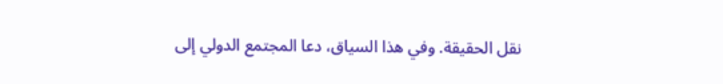نقل الحقيقة. وفي هذا السياق، دعا المجتمع الدولي إلى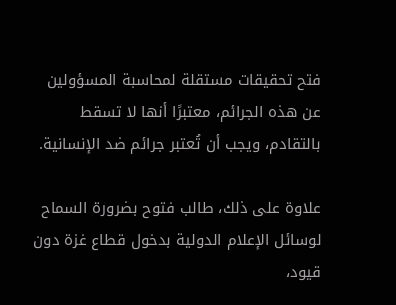فتح تحقيقات مستقلة لمحاسبة المسؤولين عن هذه الجرائم، معتبرًا أنها لا تسقط بالتقادم، ويجب أن تُعتبر جرائم ضد الإنسانية.

علاوة على ذلك، طالب فتوح بضرورة السماح لوسائل الإعلام الدولية بدخول قطاع غزة دون قيود،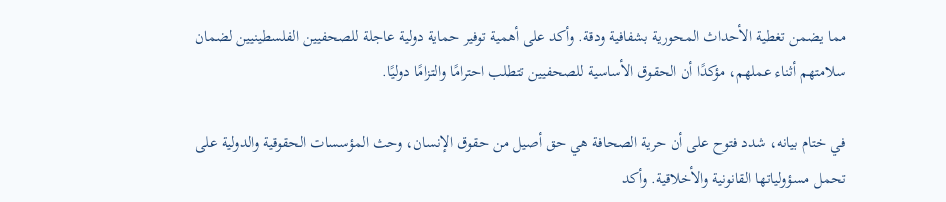مما يضمن تغطية الأحداث المحورية بشفافية ودقة. وأكد على أهمية توفير حماية دولية عاجلة للصحفيين الفلسطينيين لضمان سلامتهم أثناء عملهم، مؤكدًا أن الحقوق الأساسية للصحفيين تتطلب احترامًا والتزامًا دوليًا.

في ختام بيانه، شدد فتوح على أن حرية الصحافة هي حق أصيل من حقوق الإنسان، وحث المؤسسات الحقوقية والدولية على تحمل مسؤولياتها القانونية والأخلاقية. وأكد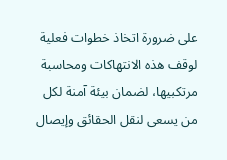على ضرورة اتخاذ خطوات فعلية لوقف هذه الانتهاكات ومحاسبة مرتكبيها، لضمان بيئة آمنة لكل من يسعى لنقل الحقائق وإيصال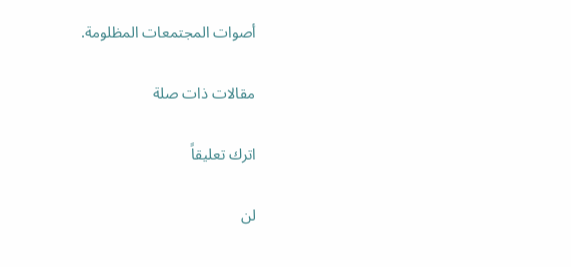أصوات المجتمعات المظلومة.

مقالات ذات صلة

اترك تعليقاً

لن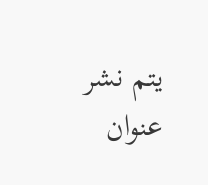يتم نشر عنوان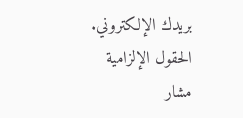بريدك الإلكتروني. الحقول الإلزامية مشار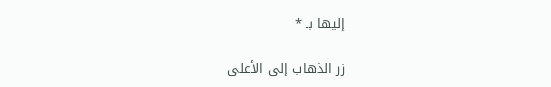إليها بـ *

زر الذهاب إلى الأعلى